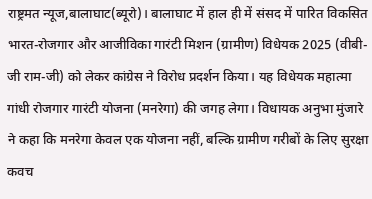राष्ट्रमत न्यूज,बालाघाट(ब्यूरो)। बालाघाट में हाल ही में संसद में पारित विकसित भारत-रोजगार और आजीविका गारंटी मिशन (ग्रामीण) विधेयक 2025 (वीबी-जी राम-जी) को लेकर कांग्रेस ने विरोध प्रदर्शन किया। यह विधेयक महात्मा गांधी रोजगार गारंटी योजना (मनरेगा) की जगह लेगा। विधायक अनुभा मुंजारे ने कहा कि मनरेगा केवल एक योजना नहीं, बल्कि ग्रामीण गरीबों के लिए सुरक्षा कवच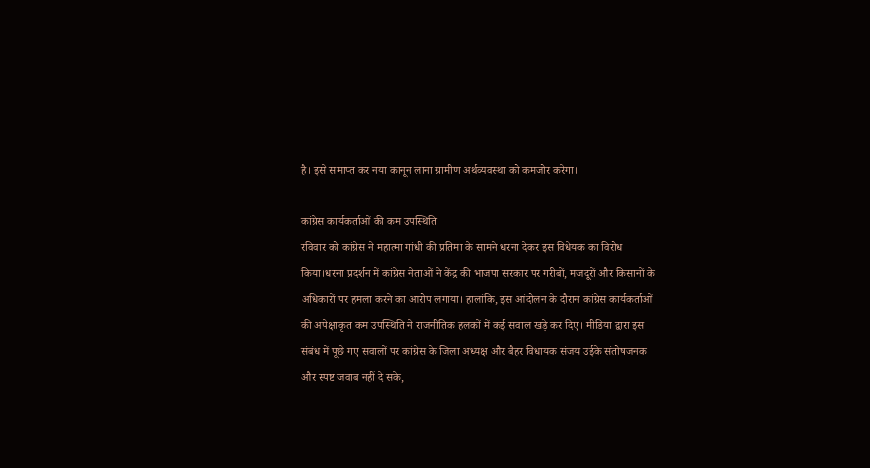है। इसे समाप्त कर नया कानून लाना ग्रामीण अर्थव्यवस्था को कमजोर करेगा।

कांग्रेस कार्यकर्ताओं की कम उपस्थिति
रविवार को कांग्रेस ने महात्मा गांधी की प्रतिमा के सामने धरना देकर इस विधेयक का विरोध किया।धरना प्रदर्शन में कांग्रेस नेताओं ने केंद्र की भाजपा सरकार पर गरीबों, मजदूरों और किसानों के अधिकारों पर हमला करने का आरोप लगाया। हालांकि, इस आंदोलन के दौरान कांग्रेस कार्यकर्ताओं की अपेक्षाकृत कम उपस्थिति ने राजनीतिक हलकों में कई सवाल खड़े कर दिए। मीडिया द्वारा इस संबंध में पूछे गए सवालों पर कांग्रेस के जिला अध्यक्ष और बैहर विधायक संजय उईके संतोषजनक और स्पष्ट जवाब नहीं दे सके,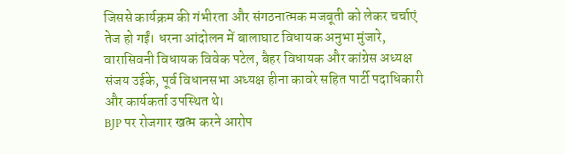जिससे कार्यक्रम की गंभीरता और संगठनात्मक मजबूती को लेकर चर्चाएं तेज हो गईं। धरना आंदोलन में बालाघाट विधायक अनुभा मुंजारे, वारासिवनी विधायक विवेक पटेल, बैहर विधायक और कांग्रेस अध्यक्ष संजय उईके, पूर्व विधानसभा अध्यक्ष हीना कावरे सहित पार्टी पदाधिकारी और कार्यकर्ता उपस्थित थे।
BJP पर रोजगार खत्म करने आरोप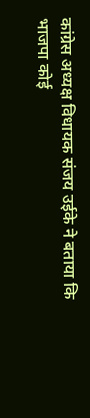कांग्रेस अध्यक्ष विधायक संजय उईके ने बताया कि भाजपा कोई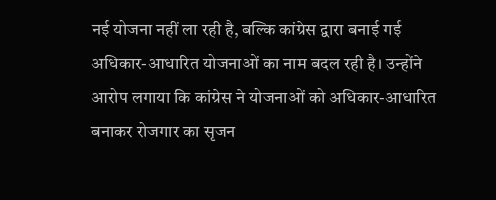नई योजना नहीं ला रही है, बल्कि कांग्रेस द्वारा बनाई गई अधिकार-आधारित योजनाओं का नाम बदल रही है। उन्होंने आरोप लगाया कि कांग्रेस ने योजनाओं को अधिकार-आधारित बनाकर रोजगार का सृजन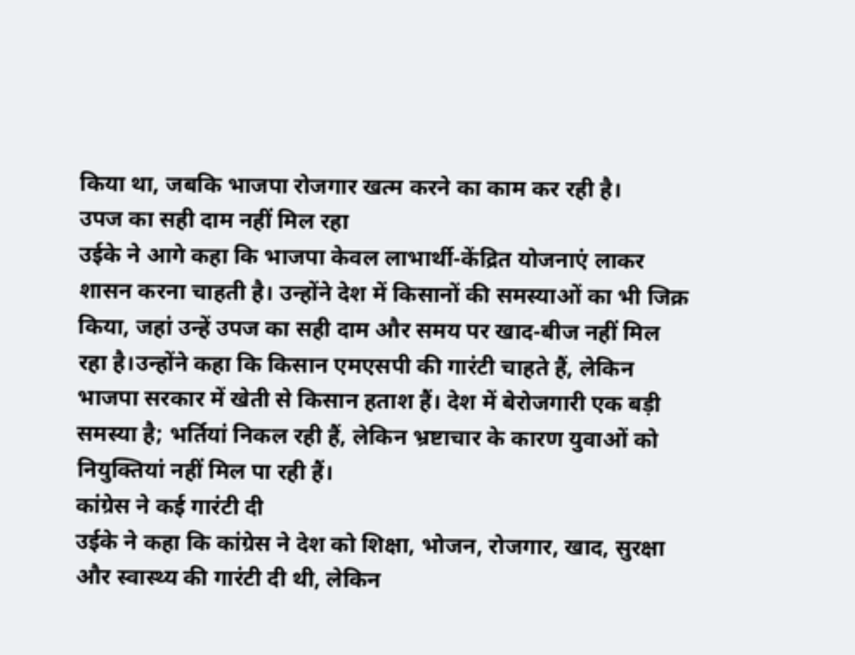किया था, जबकि भाजपा रोजगार खत्म करने का काम कर रही है।
उपज का सही दाम नहीं मिल रहा
उईके ने आगे कहा कि भाजपा केवल लाभार्थी-केंद्रित योजनाएं लाकर शासन करना चाहती है। उन्होंने देश में किसानों की समस्याओं का भी जिक्र किया, जहां उन्हें उपज का सही दाम और समय पर खाद-बीज नहीं मिल रहा है।उन्होंने कहा कि किसान एमएसपी की गारंटी चाहते हैं, लेकिन भाजपा सरकार में खेती से किसान हताश हैं। देश में बेरोजगारी एक बड़ी समस्या है; भर्तियां निकल रही हैं, लेकिन भ्रष्टाचार के कारण युवाओं को नियुक्तियां नहीं मिल पा रही हैं।
कांग्रेस ने कई गारंटी दी
उईके ने कहा कि कांग्रेस ने देश को शिक्षा, भोजन, रोजगार, खाद, सुरक्षा और स्वास्थ्य की गारंटी दी थी, लेकिन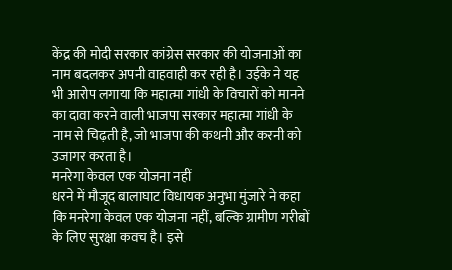केंद्र की मोदी सरकार कांग्रेस सरकार की योजनाओं का नाम बदलकर अपनी वाहवाही कर रही है। उईके ने यह भी आरोप लगाया कि महात्मा गांधी के विचारों को मानने का दावा करने वाली भाजपा सरकार महात्मा गांधी के नाम से चिढ़ती है, जो भाजपा की कथनी और करनी को उजागर करता है।
मनरेगा केवल एक योजना नहीं
धरने में मौजूद बालाघाट विधायक अनुभा मुंजारे ने कहा कि मनरेगा केवल एक योजना नहीं, बल्कि ग्रामीण गरीबों के लिए सुरक्षा कवच है। इसे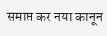समाप्त कर नया कानून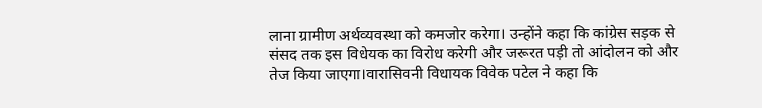लाना ग्रामीण अर्थव्यवस्था को कमजोर करेगा। उन्होंने कहा कि कांग्रेस सड़क से संसद तक इस विधेयक का विरोध करेगी और जरूरत पड़ी तो आंदोलन को और तेज किया जाएगा।वारासिवनी विधायक विवेक पटेल ने कहा कि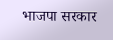भाजपा सरकार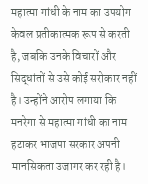महात्मा गांधी के नाम का उपयोग केवल प्रतीकात्मक रूप से करती है, जबकि उनके विचारों और सिद्धांतों से उसे कोई सरोकार नहीं है। उन्होंने आरोप लगाया कि मनरेगा से महात्मा गांधी का नाम हटाकर भाजपा सरकार अपनी मानसिकता उजागर कर रही है।